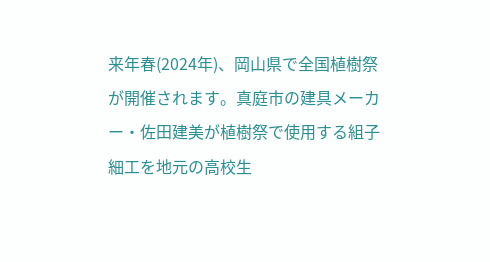来年春(2024年)、岡山県で全国植樹祭が開催されます。真庭市の建具メーカー・佐田建美が植樹祭で使用する組子細工を地元の高校生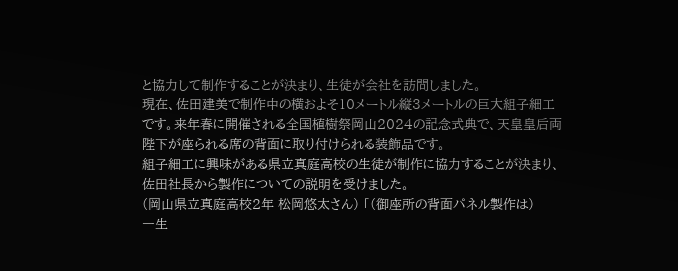と協力して制作することが決まり、生徒が会社を訪問しました。
現在、佐田建美で制作中の横およそ10メートル縦3メートルの巨大組子細工です。来年春に開催される全国植樹祭岡山2024の記念式典で、天皇皇后両陛下が座られる席の背面に取り付けられる装飾品です。
組子細工に興味がある県立真庭高校の生徒が制作に協力することが決まり、佐田社長から製作についての説明を受けました。
(岡山県立真庭高校2年 松岡悠太さん) 「(御座所の背面パネル製作は)
一生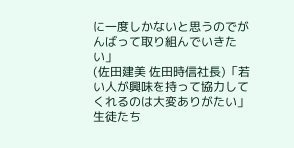に一度しかないと思うのでがんばって取り組んでいきたい」
(佐田建美 佐田時信社長)「若い人が興味を持って協力してくれるのは大変ありがたい」
生徒たち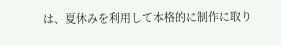は、夏休みを利用して本格的に制作に取り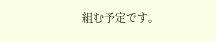組む予定です。